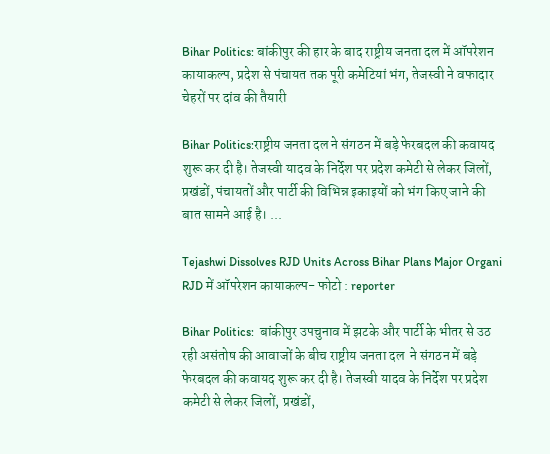Bihar Politics: बांकीपुर की हार के बाद राष्ट्रीय जनता दल में ऑपरेशन कायाकल्प, प्रदेश से पंचायत तक पूरी कमेटियां भंग, तेजस्वी ने वफादार चेहरों पर दांव की तैयारी

Bihar Politics:राष्ट्रीय जनता दल ने संगठन में बड़े फेरबदल की कवायद शुरू कर दी है। तेजस्वी यादव के निर्देश पर प्रदेश कमेटी से लेकर जिलों, प्रखंडों, पंचायतों और पार्टी की विभिन्न इकाइयों को भंग किए जाने की बात सामने आई है। ...

Tejashwi Dissolves RJD Units Across Bihar Plans Major Organi
RJD में ऑपरेशन कायाकल्प- फोटो : reporter

Bihar Politics:  बांकीपुर उपचुनाव में झटके और पार्टी के भीतर से उठ रही असंतोष की आवाजों के बीच राष्ट्रीय जनता दल  ने संगठन में बड़े फेरबदल की कवायद शुरू कर दी है। तेजस्वी यादव के निर्देश पर प्रदेश कमेटी से लेकर जिलों, प्रखंडों,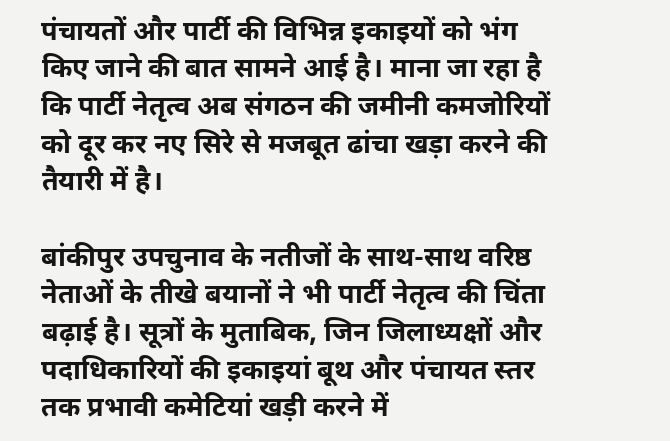पंचायतों और पार्टी की विभिन्न इकाइयों को भंग किए जाने की बात सामने आई है। माना जा रहा है कि पार्टी नेतृत्व अब संगठन की जमीनी कमजोरियों को दूर कर नए सिरे से मजबूत ढांचा खड़ा करने की तैयारी में है।

बांकीपुर उपचुनाव के नतीजों के साथ-साथ वरिष्ठ नेताओं के तीखे बयानों ने भी पार्टी नेतृत्व की चिंता बढ़ाई है। सूत्रों के मुताबिक, जिन जिलाध्यक्षों और पदाधिकारियों की इकाइयां बूथ और पंचायत स्तर तक प्रभावी कमेटियां खड़ी करने में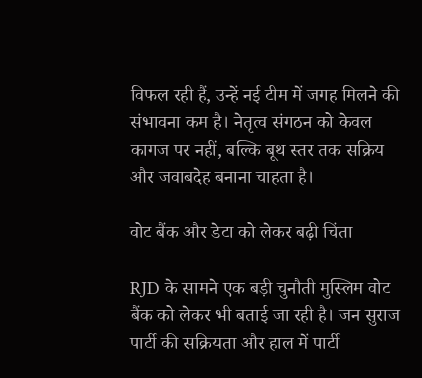विफल रही हैं, उन्हें नई टीम में जगह मिलने की संभावना कम है। नेतृत्व संगठन को केवल कागज पर नहीं, बल्कि बूथ स्तर तक सक्रिय और जवाबदेह बनाना चाहता है।

वोट बैंक और डेटा को लेकर बढ़ी चिंता

RJD के सामने एक बड़ी चुनौती मुस्लिम वोट बैंक को लेकर भी बताई जा रही है। जन सुराज पार्टी की सक्रियता और हाल में पार्टी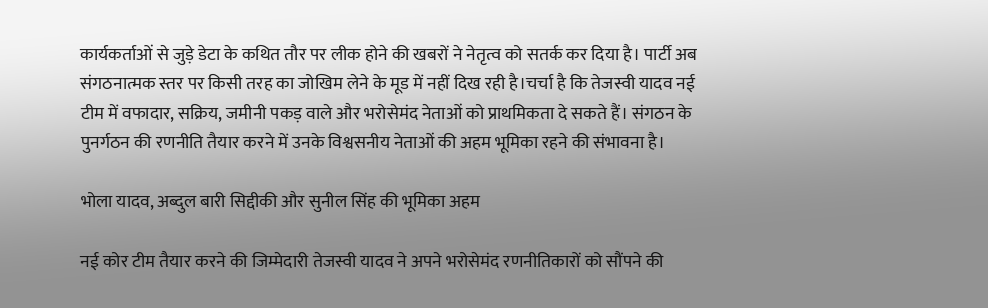कार्यकर्ताओं से जुड़े डेटा के कथित तौर पर लीक होने की खबरों ने नेतृत्व को सतर्क कर दिया है। पार्टी अब संगठनात्मक स्तर पर किसी तरह का जोखिम लेने के मूड में नहीं दिख रही है।चर्चा है कि तेजस्वी यादव नई टीम में वफादार, सक्रिय, जमीनी पकड़ वाले और भरोसेमंद नेताओं को प्राथमिकता दे सकते हैं। संगठन के पुनर्गठन की रणनीति तैयार करने में उनके विश्वसनीय नेताओं की अहम भूमिका रहने की संभावना है।

भोला यादव, अब्दुल बारी सिद्दीकी और सुनील सिंह की भूमिका अहम

नई कोर टीम तैयार करने की जिम्मेदारी तेजस्वी यादव ने अपने भरोसेमंद रणनीतिकारों को सौंपने की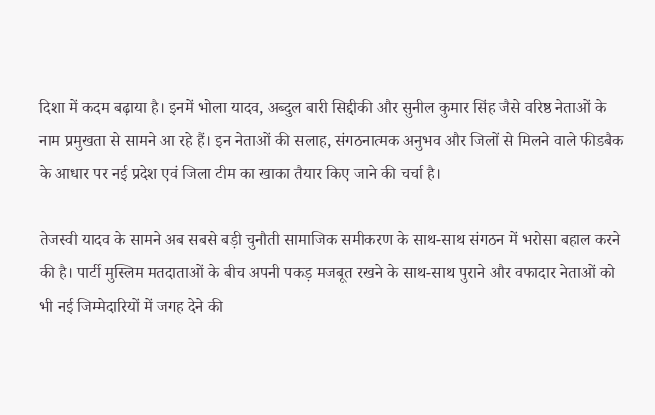दिशा में कदम बढ़ाया है। इनमें भोला यादव, अब्दुल बारी सिद्दीकी और सुनील कुमार सिंह जैसे वरिष्ठ नेताओं के नाम प्रमुखता से सामने आ रहे हैं। इन नेताओं की सलाह, संगठनात्मक अनुभव और जिलों से मिलने वाले फीडबैक के आधार पर नई प्रदेश एवं जिला टीम का खाका तैयार किए जाने की चर्चा है।

तेजस्वी यादव के सामने अब सबसे बड़ी चुनौती सामाजिक समीकरण के साथ-साथ संगठन में भरोसा बहाल करने की है। पार्टी मुस्लिम मतदाताओं के बीच अपनी पकड़ मजबूत रखने के साथ-साथ पुराने और वफादार नेताओं को भी नई जिम्मेदारियों में जगह देने की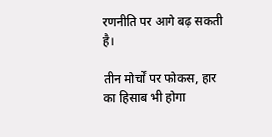रणनीति पर आगे बढ़ सकती है।

तीन मोर्चों पर फोकस, हार का हिसाब भी होगा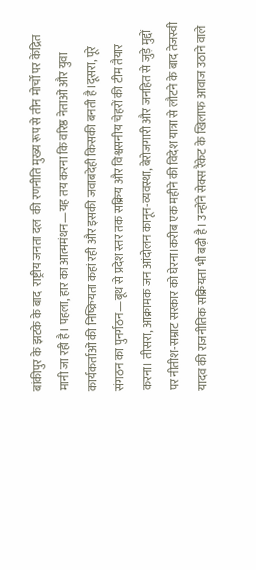बांकीपुर के झटके के बाद  राष्ट्रीय जनता दल  की रणनीति मुख्य रूप से तीन मोर्चों पर केंद्रित मानी जा रही है। पहला, हार का आत्ममंथन—यह तय करना कि वरिष्ठ नेताओं और युवा कार्यकर्ताओं की निष्क्रियता कहां रही और इसकी जवाबदेही किसकी बनती है।दूसरा, पूरे संगठन का पुनर्गठन—बूथ से प्रदेश स्तर तक सक्रिय और विश्वसनीय चेहरों की टीम तैयार करना। तीसरा, आक्रामक जन आंदोलन कानून-व्यवस्था, बेरोजगारी और जनहित से जुड़े मुद्दों पर नीतीश-सम्राट सरकार को घेरना।करीब एक महीने की विदेश यात्रा से लौटने के बाद तेजस्वी यादव की राजनीतिक सक्रियता भी बढ़ी है। उन्होंने सेक्स रैकेट के खिलाफ आवाज उठाने वाले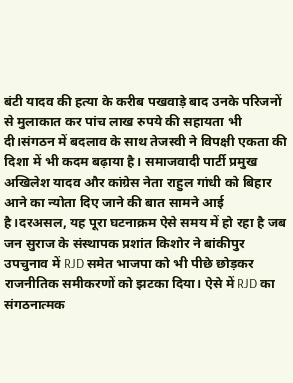बंटी यादव की हत्या के करीब पखवाड़े बाद उनके परिजनों से मुलाकात कर पांच लाख रुपये की सहायता भी दी।संगठन में बदलाव के साथ तेजस्वी ने विपक्षी एकता की दिशा में भी कदम बढ़ाया है। समाजवादी पार्टी प्रमुख अखिलेश यादव और कांग्रेस नेता राहुल गांधी को बिहार आने का न्योता दिए जाने की बात सामने आई है।दरअसल, यह पूरा घटनाक्रम ऐसे समय में हो रहा है जब जन सुराज के संस्थापक प्रशांत किशोर ने बांकीपुर उपचुनाव में RJD समेत भाजपा को भी पीछे छोड़कर राजनीतिक समीकरणों को झटका दिया। ऐसे में RJD का संगठनात्मक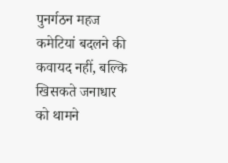पुनर्गठन महज कमेटियां बदलने की कवायद नहीं, बल्कि खिसकते जनाधार को थामने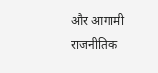और आगामी राजनीतिक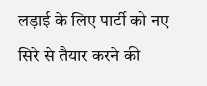लड़ाई के लिए पार्टी को नए सिरे से तैयार करने की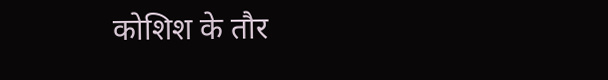कोशिश के तौर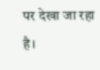पर देखा जा रहा है।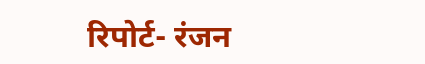रिपोर्ट- रंजन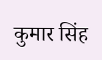कुमार सिंह